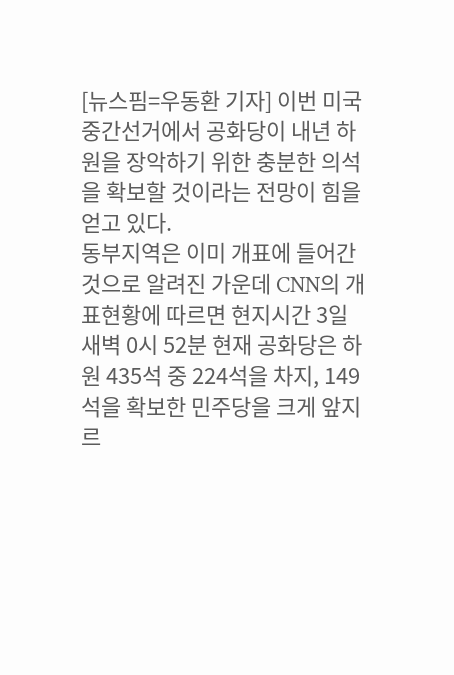[뉴스핌=우동환 기자] 이번 미국 중간선거에서 공화당이 내년 하원을 장악하기 위한 충분한 의석을 확보할 것이라는 전망이 힘을 얻고 있다.
동부지역은 이미 개표에 들어간 것으로 알려진 가운데 CNN의 개표현황에 따르면 현지시간 3일 새벽 0시 52분 현재 공화당은 하원 435석 중 224석을 차지, 149석을 확보한 민주당을 크게 앞지르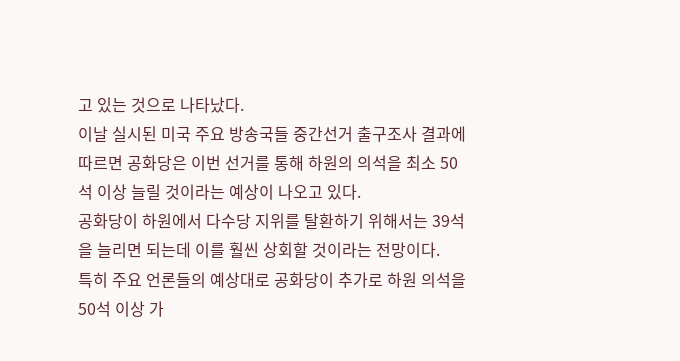고 있는 것으로 나타났다.
이날 실시된 미국 주요 방송국들 중간선거 출구조사 결과에 따르면 공화당은 이번 선거를 통해 하원의 의석을 최소 50석 이상 늘릴 것이라는 예상이 나오고 있다.
공화당이 하원에서 다수당 지위를 탈환하기 위해서는 39석을 늘리면 되는데 이를 훨씬 상회할 것이라는 전망이다.
특히 주요 언론들의 예상대로 공화당이 추가로 하원 의석을 50석 이상 가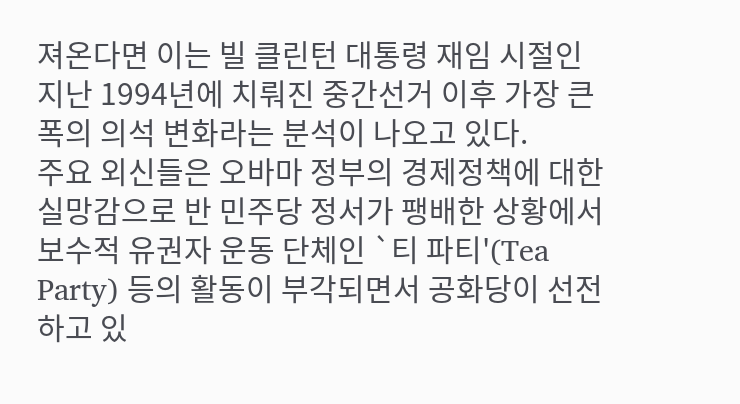져온다면 이는 빌 클린턴 대통령 재임 시절인 지난 1994년에 치뤄진 중간선거 이후 가장 큰 폭의 의석 변화라는 분석이 나오고 있다.
주요 외신들은 오바마 정부의 경제정책에 대한 실망감으로 반 민주당 정서가 팽배한 상황에서 보수적 유권자 운동 단체인 `티 파티'(Tea Party) 등의 활동이 부각되면서 공화당이 선전하고 있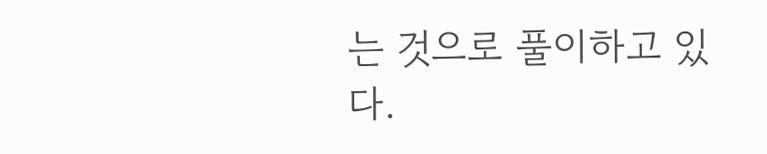는 것으로 풀이하고 있다.